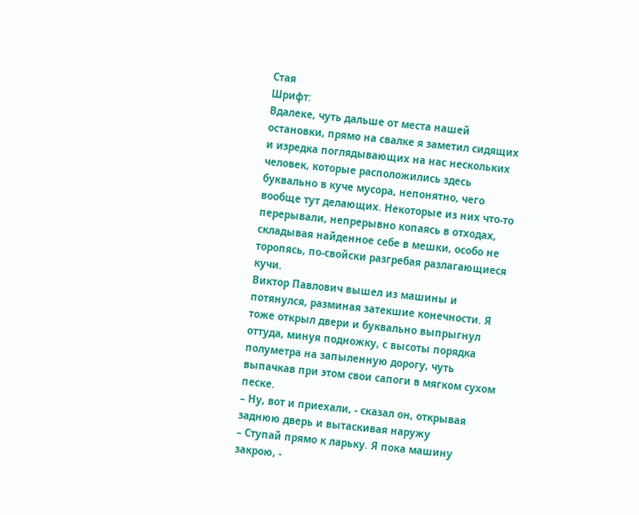Стая
Шрифт:
Вдалеке, чуть дальше от места нашей остановки, прямо на свалке я заметил сидящих и изредка поглядывающих на нас нескольких человек, которые расположились здесь буквально в куче мусора, непонятно, чего вообще тут делающих. Некоторые из них что-то перерывали, непрерывно копаясь в отходах, складывая найденное себе в мешки, особо не торопясь, по-свойски разгребая разлагающиеся кучи.
Виктор Павлович вышел из машины и потянулся, разминая затекшие конечности. Я тоже открыл двери и буквально выпрыгнул оттуда, минуя подножку, с высоты порядка полуметра на запыленную дорогу, чуть выпачкав при этом свои сапоги в мягком сухом песке.
– Ну, вот и приехали, - сказал он, открывая заднюю дверь и вытаскивая наружу
– Ступай прямо к ларьку. Я пока машину закрою, -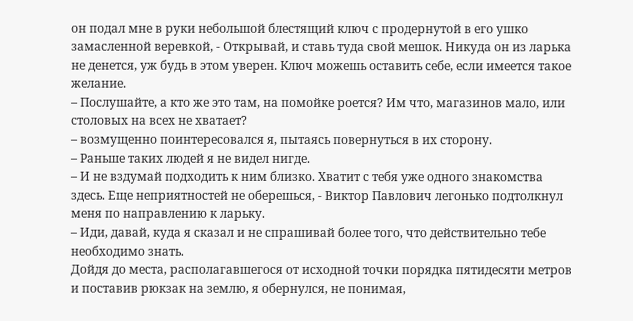он подал мне в руки небольшой блестящий ключ с продернутой в его ушко замасленной веревкой, - Открывай, и ставь туда свой мешок. Никуда он из ларька не денется, уж будь в этом уверен. Ключ можешь оставить себе, если имеется такое желание.
– Послушайте, а кто же это там, на помойке роется? Им что, магазинов мало, или столовых на всех не хватает?
– возмущенно поинтересовался я, пытаясь повернуться в их сторону.
– Раньше таких людей я не видел нигде.
– И не вздумай подходить к ним близко. Хватит с тебя уже одного знакомства здесь. Еще неприятностей не оберешься, - Виктор Павлович легонько подтолкнул меня по направлению к ларьку.
– Иди, давай, куда я сказал и не спрашивай более того, что действительно тебе необходимо знать.
Дойдя до места, располагавшегося от исходной точки порядка пятидесяти метров и поставив рюкзак на землю, я обернулся, не понимая,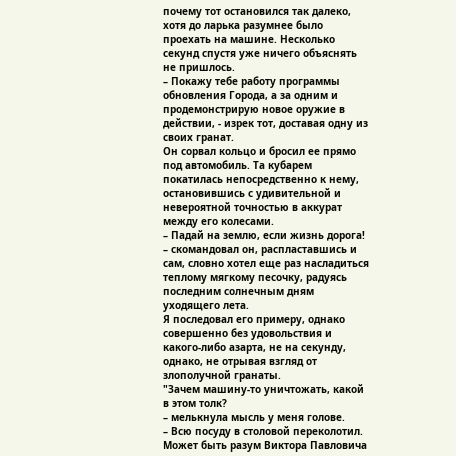почему тот остановился так далеко, хотя до ларька разумнее было проехать на машине. Несколько секунд спустя уже ничего объяснять не пришлось.
– Покажу тебе работу программы обновления Города, а за одним и продемонстрирую новое оружие в действии, - изрек тот, доставая одну из своих гранат.
Он сорвал кольцо и бросил ее прямо под автомобиль. Та кубарем покатилась непосредственно к нему, остановившись с удивительной и невероятной точностью в аккурат между его колесами.
– Падай на землю, если жизнь дорога!
– скомандовал он, распластавшись и сам, словно хотел еще раз насладиться теплому мягкому песочку, радуясь последним солнечным дням уходящего лета.
Я последовал его примеру, однако совершенно без удовольствия и какого-либо азарта, не на секунду, однако, не отрывая взгляд от злополучной гранаты.
"Зачем машину-то уничтожать, какой в этом толк?
– мелькнула мысль у меня голове.
– Всю посуду в столовой переколотил. Может быть разум Виктора Павловича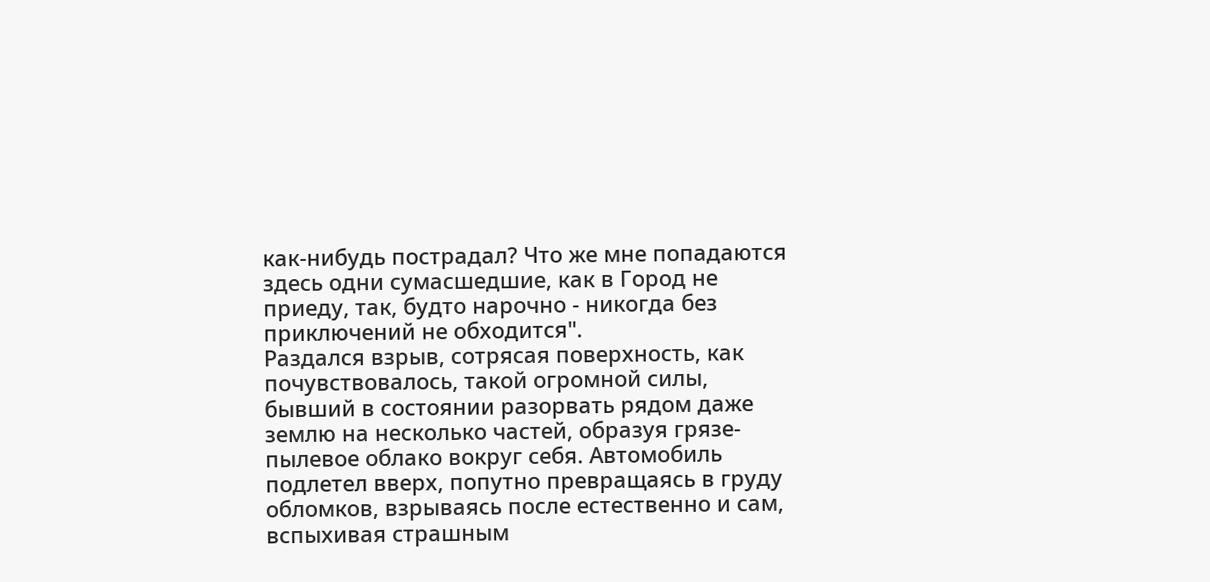как-нибудь пострадал? Что же мне попадаются здесь одни сумасшедшие, как в Город не приеду, так, будто нарочно - никогда без приключений не обходится".
Раздался взрыв, сотрясая поверхность, как почувствовалось, такой огромной силы, бывший в состоянии разорвать рядом даже землю на несколько частей, образуя грязе-пылевое облако вокруг себя. Автомобиль подлетел вверх, попутно превращаясь в груду обломков, взрываясь после естественно и сам, вспыхивая страшным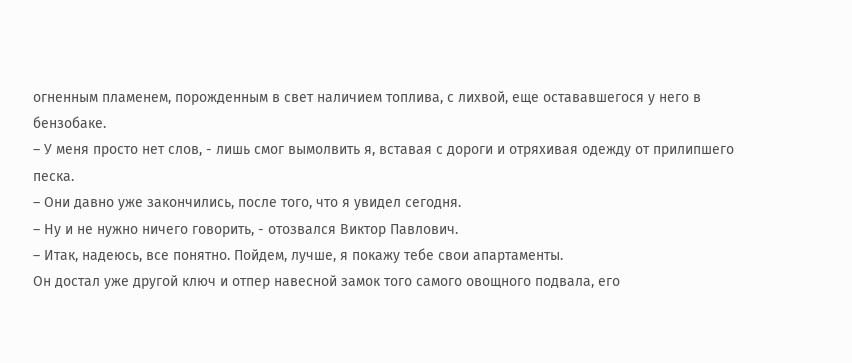огненным пламенем, порожденным в свет наличием топлива, с лихвой, еще остававшегося у него в бензобаке.
– У меня просто нет слов, - лишь смог вымолвить я, вставая с дороги и отряхивая одежду от прилипшего песка.
– Они давно уже закончились, после того, что я увидел сегодня.
– Ну и не нужно ничего говорить, - отозвался Виктор Павлович.
– Итак, надеюсь, все понятно. Пойдем, лучше, я покажу тебе свои апартаменты.
Он достал уже другой ключ и отпер навесной замок того самого овощного подвала, его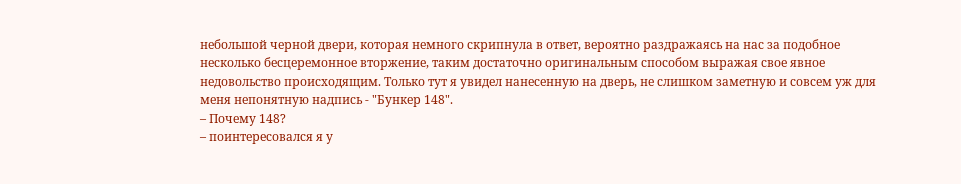небольшой черной двери, которая немного скрипнула в ответ, вероятно раздражаясь на нас за подобное несколько бесцеремонное вторжение, таким достаточно оригинальным способом выражая свое явное недовольство происходящим. Только тут я увидел нанесенную на дверь, не слишком заметную и совсем уж для меня непонятную надпись - "Бункер 148".
– Почему 148?
– поинтересовался я у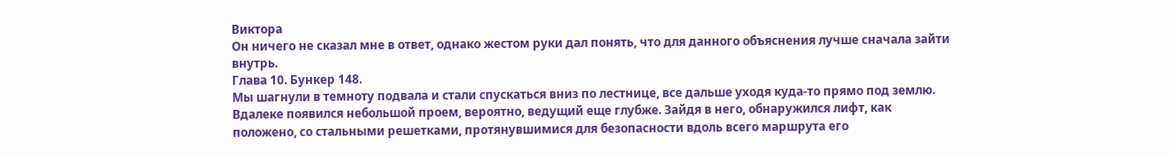Виктора
Он ничего не сказал мне в ответ, однако жестом руки дал понять, что для данного объяснения лучше сначала зайти внутрь.
Глава 10. Бункер 148.
Мы шагнули в темноту подвала и стали спускаться вниз по лестнице, все дальше уходя куда-то прямо под землю. Вдалеке появился небольшой проем, вероятно, ведущий еще глубже. Зайдя в него, обнаружился лифт, как положено, со стальными решетками, протянувшимися для безопасности вдоль всего маршрута его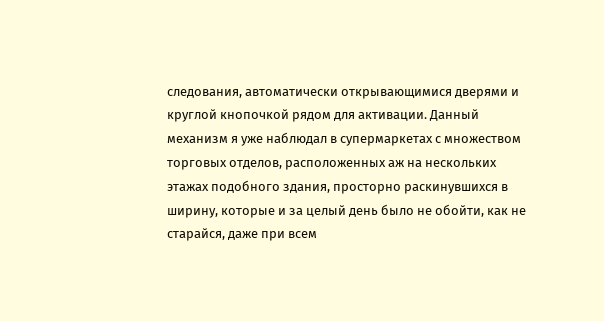следования, автоматически открывающимися дверями и круглой кнопочкой рядом для активации. Данный механизм я уже наблюдал в супермаркетах с множеством торговых отделов, расположенных аж на нескольких этажах подобного здания, просторно раскинувшихся в ширину, которые и за целый день было не обойти, как не старайся, даже при всем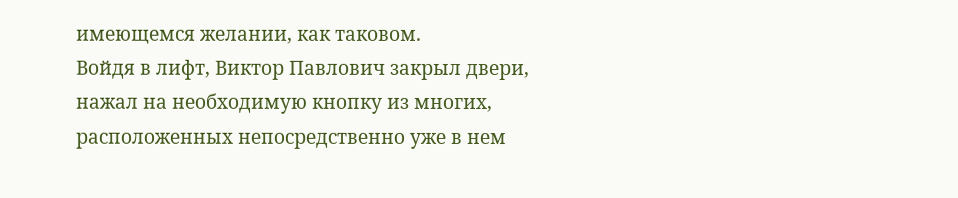имеющемся желании, как таковом.
Войдя в лифт, Виктор Павлович закрыл двери, нажал на необходимую кнопку из многих, расположенных непосредственно уже в нем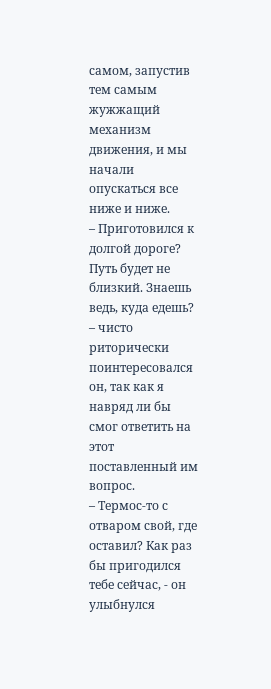самом, запустив тем самым жужжащий механизм движения, и мы начали опускаться все ниже и ниже.
– Приготовился к долгой дороге? Путь будет не близкий. Знаешь ведь, куда едешь?
– чисто риторически поинтересовался он, так как я навряд ли бы смог ответить на этот поставленный им вопрос.
– Термос-то с отваром свой, где оставил? Как раз бы пригодился тебе сейчас, - он улыбнулся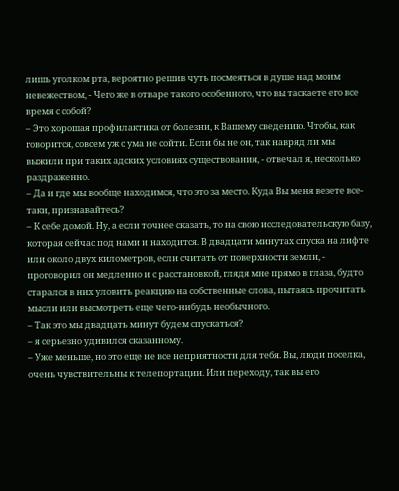лишь уголком рта, вероятно решив чуть посмеяться в душе над моим невежеством, - Чего же в отваре такого особенного, что вы таскаете его все время с собой?
– Это хорошая профилактика от болезни, к Вашему сведению. Чтобы, как говорится, совсем уж с ума не сойти. Если бы не он, так навряд ли мы выжили при таких адских условиях существования, - отвечал я, несколько раздраженно.
– Да и где мы вообще находимся, что это за место. Куда Вы меня везете все-таки, признавайтесь?
– К себе домой. Ну, а если точнее сказать, то на свою исследовательскую базу, которая сейчас под нами и находится. В двадцати минутах спуска на лифте или около двух километров, если считать от поверхности земли, - проговорил он медленно и с расстановкой, глядя мне прямо в глаза, будто старался в них уловить реакцию на собственные слова, пытаясь прочитать мысли или высмотреть еще чего-нибудь необычного.
– Так это мы двадцать минут будем спускаться?
– я серьезно удивился сказанному.
– Уже меньше, но это еще не все неприятности для тебя. Вы, люди поселка, очень чувствительны к телепортации. Или переходу, так вы его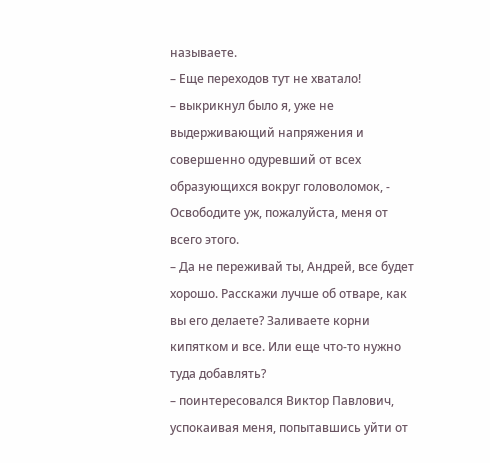называете.
– Еще переходов тут не хватало!
– выкрикнул было я, уже не выдерживающий напряжения и совершенно одуревший от всех образующихся вокруг головоломок, - Освободите уж, пожалуйста, меня от всего этого.
– Да не переживай ты, Андрей, все будет хорошо. Расскажи лучше об отваре, как вы его делаете? Заливаете корни кипятком и все. Или еще что-то нужно туда добавлять?
– поинтересовался Виктор Павлович, успокаивая меня, попытавшись уйти от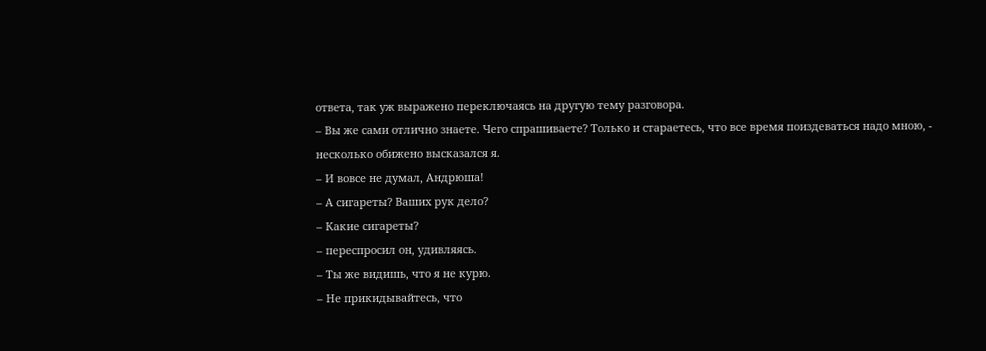ответа, так уж выражено переключаясь на другую тему разговора.
– Вы же сами отлично знаете. Чего спрашиваете? Только и стараетесь, что все время поиздеваться надо мною, - несколько обижено высказался я.
– И вовсе не думал, Андрюша!
– А сигареты? Ваших рук дело?
– Какие сигареты?
– переспросил он, удивляясь.
– Ты же видишь, что я не курю.
– Не прикидывайтесь, что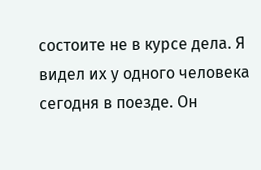состоите не в курсе дела. Я видел их у одного человека сегодня в поезде. Он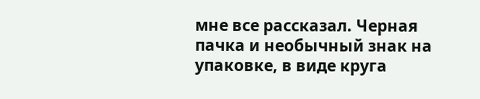мне все рассказал. Черная пачка и необычный знак на упаковке, в виде круга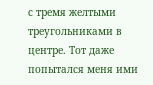с тремя желтыми треугольниками в центре. Тот даже попытался меня ими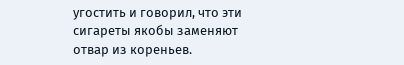угостить и говорил, что эти сигареты якобы заменяют отвар из кореньев.